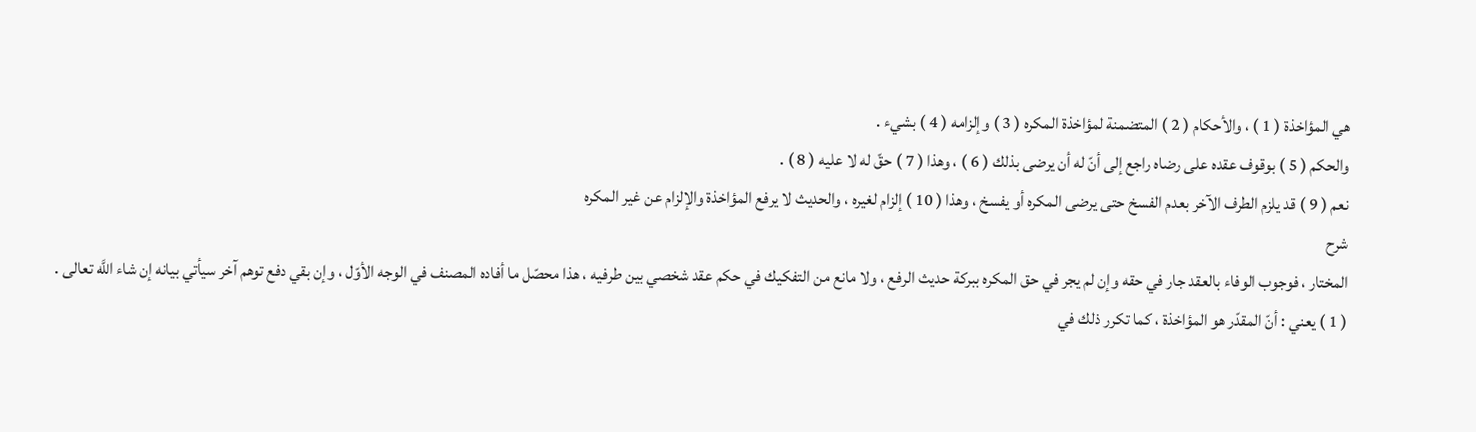هي المؤاخذة ( 1 ) ، والأحكام ( 2 ) المتضمنة لمؤاخذة المكره ( 3 ) وإلزامه ( 4 ) بشيء .
والحكم ( 5 ) بوقوف عقده على رضاه راجع إلى أنّ له أن يرضى بذلك ( 6 ) ، وهذا ( 7 ) حقّ له لا عليه ( 8 ) .
نعم ( 9 ) قد يلزم الطرف الآخر بعدم الفسخ حتى يرضى المكره أو يفسخ ، وهذا ( 10 ) إلزام لغيره ، والحديث لا يرفع المؤاخذة والإلزام عن غير المكره
شرح
المختار ، فوجوب الوفاء بالعقد جار في حقه وإن لم يجر في حق المكره ببركة حديث الرفع ، ولا مانع من التفكيك في حكم عقد شخصي بين طرفيه ، هذا محصّل ما أفاده المصنف في الوجه الأوّل ، وإن بقي دفع توهم آخر سيأتي بيانه إن شاء اللَّه تعالى .
( 1 ) يعني : أنّ المقدّر هو المؤاخذة ، كما تكرر ذلك في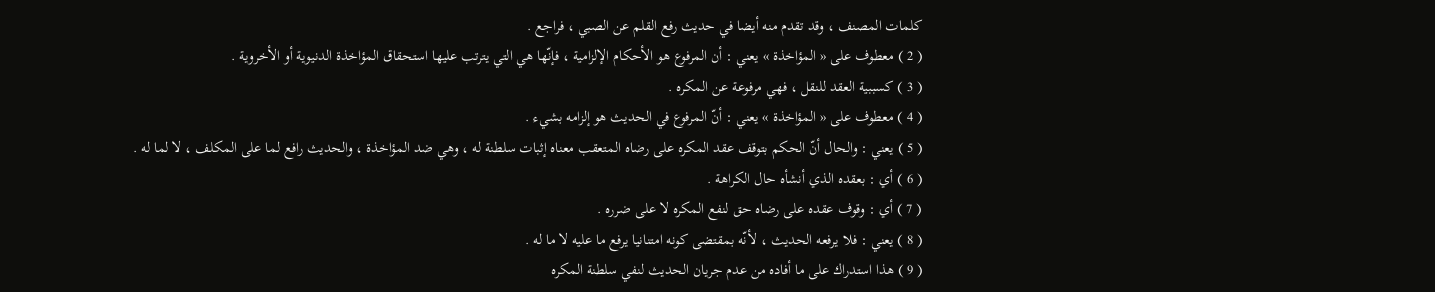كلمات المصنف ، وقد تقدم منه أيضا في حديث رفع القلم عن الصبي ، فراجع .
( 2 ) معطوف على « المؤاخذة » يعني : أن المرفوع هو الأحكام الإلزامية ، فإنّها هي التي يترتب عليها استحقاق المؤاخذة الدنيوية أو الأخروية .
( 3 ) كسببية العقد للنقل ، فهي مرفوعة عن المكره .
( 4 ) معطوف على « المؤاخذة » يعني : أنّ المرفوع في الحديث هو إلزامه بشيء .
( 5 ) يعني : والحال أنّ الحكم بتوقف عقد المكره على رضاه المتعقب معناه إثبات سلطنة له ، وهي ضد المؤاخذة ، والحديث رافع لما على المكلف ، لا لما له .
( 6 ) أي : بعقده الذي أنشأه حال الكراهة .
( 7 ) أي : وقوف عقده على رضاه حق لنفع المكره لا على ضرره .
( 8 ) يعني : فلا يرفعه الحديث ، لأنّه بمقتضى كونه امتنانيا يرفع ما عليه لا ما له .
( 9 ) هذا استدراك على ما أفاده من عدم جريان الحديث لنفي سلطنة المكره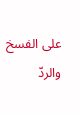على الفسخ والردّ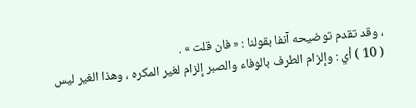، وقد تقدم توضيحه آنفا بقولنا : « فان قلت » .
( 10 ) أي : وإلزام الطرف بالوفاء والصبر إلزام لغير المكره ، وهذا الغير ليس